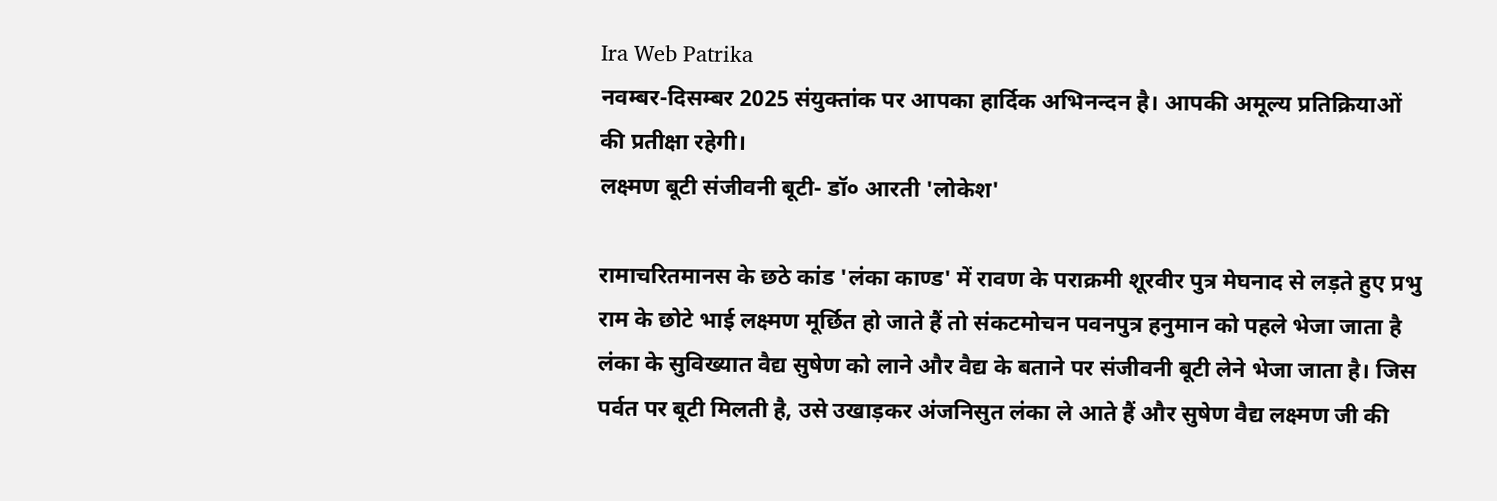Ira Web Patrika
नवम्बर-दिसम्बर 2025 संयुक्तांक पर आपका हार्दिक अभिनन्दन है। आपकी अमूल्य प्रतिक्रियाओं की प्रतीक्षा रहेगी।
लक्ष्मण बूटी संजीवनी बूटी- डॉ० आरती 'लोकेश'

रामाचरितमानस के छठे कांड 'लंका काण्ड' में रावण के पराक्रमी शूरवीर पुत्र मेघनाद से लड़ते हुए प्रभु राम के छोटे भाई लक्ष्मण मूर्छित हो जाते हैं तो संकटमोचन पवनपुत्र हनुमान को पहले भेजा जाता है लंका के सुविख्यात वैद्य सुषेण को लाने और वैद्य के बताने पर संजीवनी बूटी लेने भेजा जाता है। जिस पर्वत पर बूटी मिलती है, उसे उखाड़कर अंजनिसुत लंका ले आते हैं और सुषेण वैद्य लक्ष्मण जी की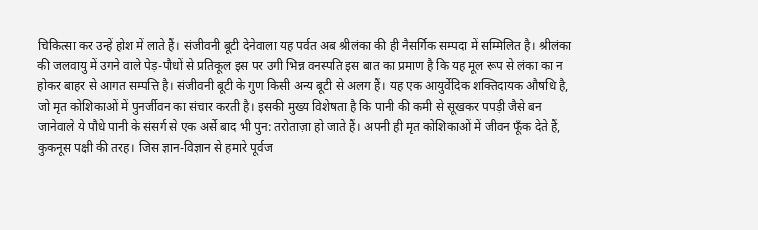चिकित्सा कर उन्हें होश में लाते हैं। संजीवनी बूटी देनेवाला यह पर्वत अब श्रीलंका की ही नैसर्गिक सम्पदा में सम्मिलित है। श्रीलंका की जलवायु में उगने वाले पेड़-पौधों से प्रतिकूल इस पर उगी भिन्न वनस्पति इस बात का प्रमाण है कि यह मूल रूप से लंका का न होकर बाहर से आगत सम्पत्ति है। संजीवनी बूटी के गुण किसी अन्य बूटी से अलग हैं। यह एक आयुर्वेदिक शक्तिदायक औषधि है, जो मृत कोशिकाओं में पुनर्जीवन का संचार करती है। इसकी मुख्य विशेषता है कि पानी की कमी से सूखकर पपड़ी जैसे बन जानेवाले ये पौधे पानी के संसर्ग से एक अर्से बाद भी पुन: तरोताज़ा हो जाते हैं। अपनी ही मृत कोशिकाओं में जीवन फूँक देते हैं, कुकनूस पक्षी की तरह। जिस ज्ञान-विज्ञान से हमारे पूर्वज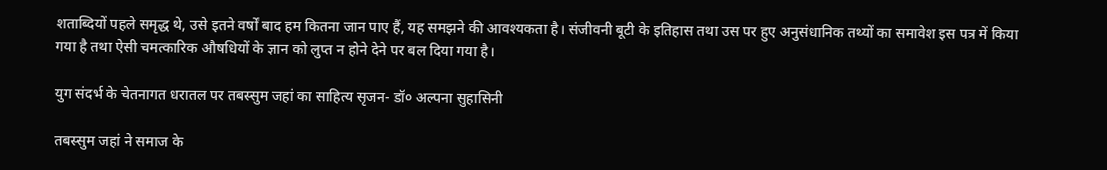शताब्दियों पहले समृद्ध थे, उसे इतने वर्षों बाद हम कितना जान पाए हैं, यह समझने की आवश्यकता है। संजीवनी बूटी के इतिहास तथा उस पर हुए अनुसंधानिक तथ्यों का समावेश इस पत्र में किया गया है तथा ऐसी चमत्कारिक औषधियों के ज्ञान को लुप्त न होने देने पर बल दिया गया है।

युग संदर्भ के चेतनागत धरातल पर तबस्सुम जहां का साहित्य सृजन- डॉ० अल्पना सुहासिनी

तबस्सुम जहां ने समाज के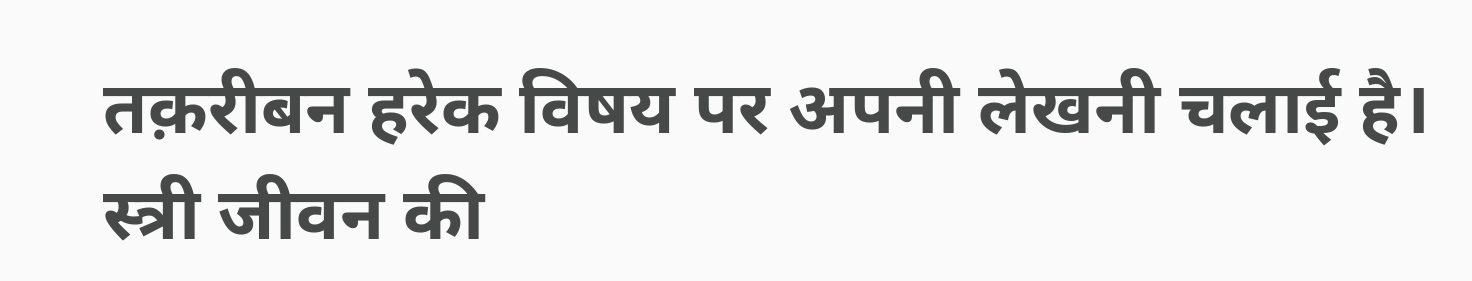तक़रीबन हरेक विषय पर अपनी लेखनी चलाई है। स्त्री जीवन की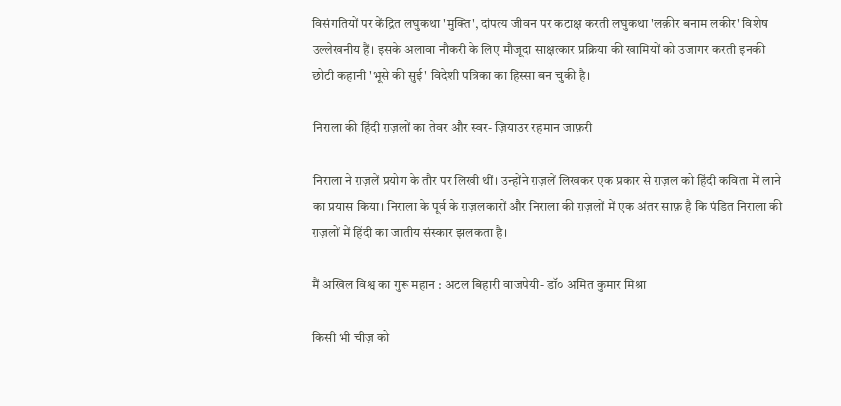विसंगतियों पर केंद्रित लघुकथा 'मुक्ति', दांपत्य जीवन पर कटाक्ष करती लघुकथा 'लक़ीर बनाम लकीर' विशेष उल्लेखनीय हैं। इसके अलावा नौकरी के लिए मौजूदा साक्षत्कार प्रक्रिया की खामियों को उजागर करती इनकी छोटी कहानी 'भूसे की सुई' विदेशी पत्रिका का हिस्सा बन चुकी है।

निराला की हिंदी ग़ज़लों का तेवर और स्वर- ज़ियाउर रहमान जाफ़री

निराला ने ग़ज़लें प्रयोग के तौर पर लिखी थीं। उन्होंने ग़ज़लें लिखकर एक प्रकार से ग़ज़ल को हिंदी कविता में लाने का प्रयास किया। निराला के पूर्व के ग़ज़लकारों और निराला की ग़ज़लों में एक अंतर साफ़ है कि पंडित निराला की ग़ज़लों में हिंदी का जातीय संस्कार झलकता है।

मैं अखिल विश्व का गुरू महान : अटल बिहारी वाजपेयी- डॉ० अमित कुमार मिश्रा

किसी भी चीज़ को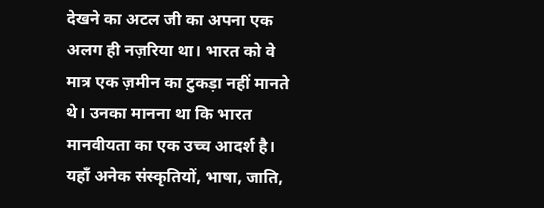देखने का अटल जी का अपना एक अलग ही नज़रिया था। भारत को वे मात्र एक ज़मीन का टुकड़ा नहीं मानते थे। उनका मानना था कि भारत मानवीयता का एक उच्च आदर्श है। यहाँ अनेक संस्कृतियों, भाषा, जाति,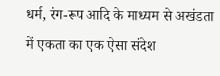धर्म, रंग-रूप आदि के माध्यम से अखंडता में एकता का एक ऐसा संदेश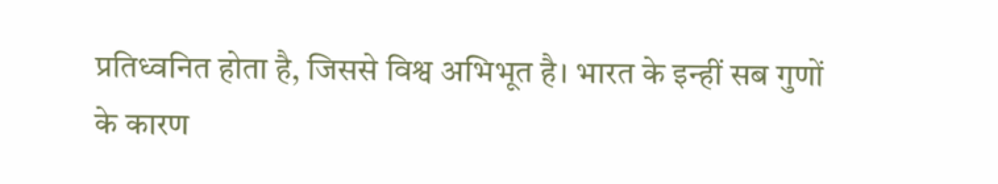प्रतिध्वनित होता है, जिससे विश्व अभिभूत है। भारत के इन्हीं सब गुणों के कारण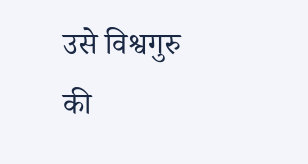उसे विश्वगुरु की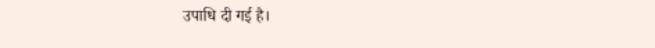उपाधि दी गई है।